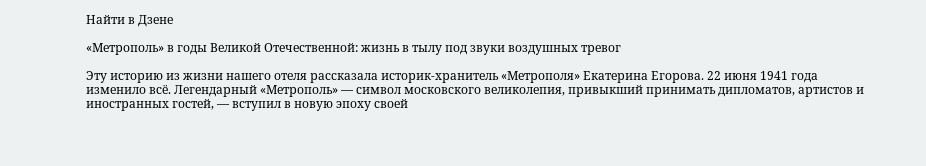Найти в Дзене

«Метрополь» в годы Великой Отечественной: жизнь в тылу под звуки воздушных тревог

Эту историю из жизни нашего отеля рассказала историк-хранитель «Метрополя» Екатерина Егорова. 22 июня 1941 года изменило всё. Легендарный «Метрополь» — символ московского великолепия, привыкший принимать дипломатов, артистов и иностранных гостей, — вступил в новую эпоху своей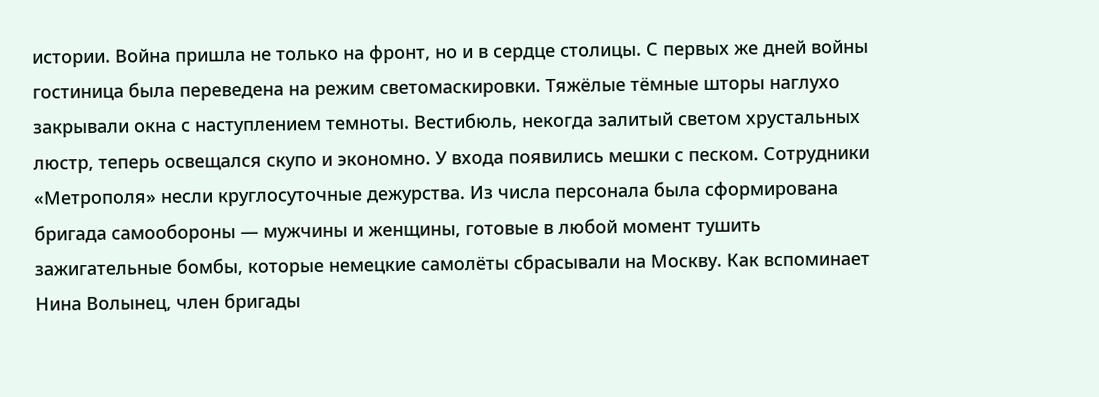истории. Война пришла не только на фронт, но и в сердце столицы. С первых же дней войны гостиница была переведена на режим светомаскировки. Тяжёлые тёмные шторы наглухо закрывали окна с наступлением темноты. Вестибюль, некогда залитый светом хрустальных люстр, теперь освещался скупо и экономно. У входа появились мешки с песком. Сотрудники «Метрополя» несли круглосуточные дежурства. Из числа персонала была сформирована бригада самообороны — мужчины и женщины, готовые в любой момент тушить зажигательные бомбы, которые немецкие самолёты сбрасывали на Москву. Как вспоминает Нина Волынец, член бригады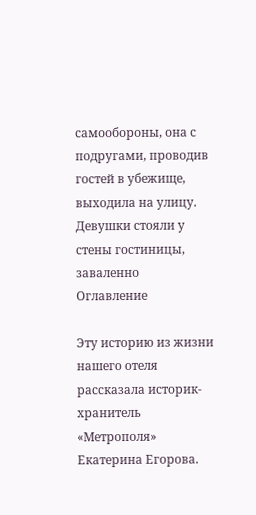самообороны, она с подругами, проводив гостей в убежище, выходила на улицу. Девушки стояли у стены гостиницы, заваленно
Оглавление

Эту историю из жизни нашего отеля рассказала историк-хранитель «Метрополя» Екатерина Егорова.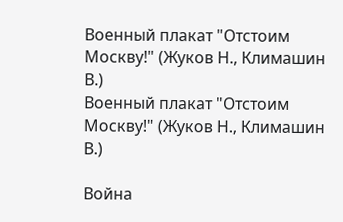Военный плакат "Отстоим Москву!" (Жуков Н., Климашин В.)
Военный плакат "Отстоим Москву!" (Жуков Н., Климашин В.)

Война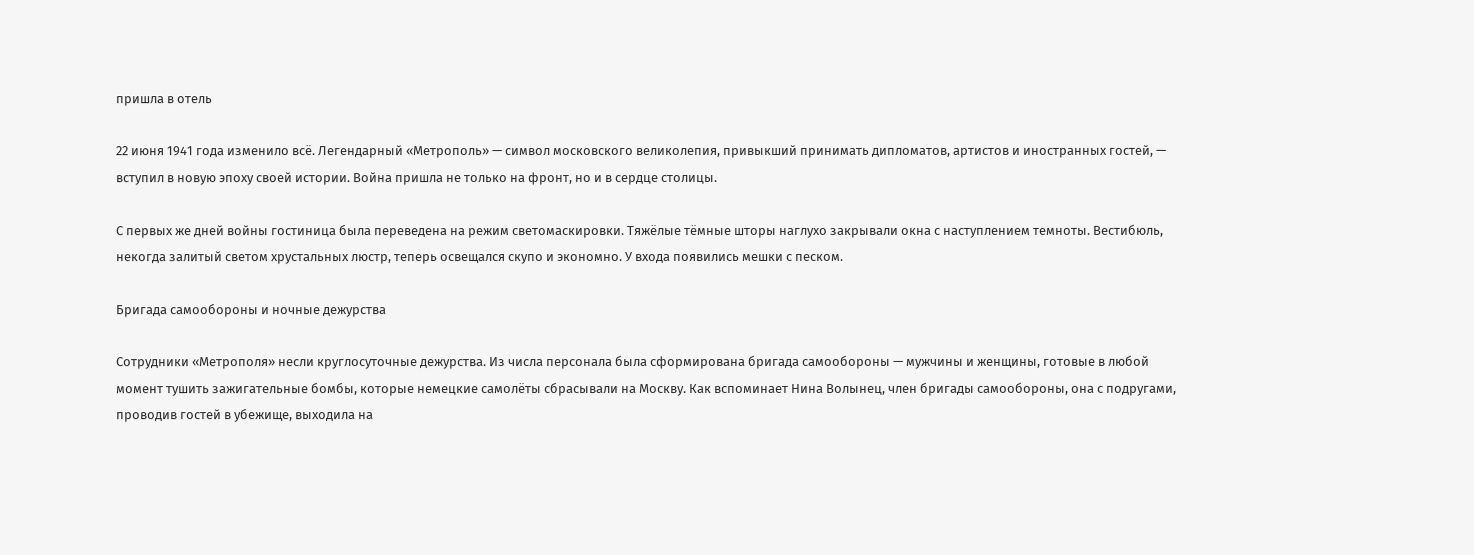пришла в отель

22 июня 1941 года изменило всё. Легендарный «Метрополь» — символ московского великолепия, привыкший принимать дипломатов, артистов и иностранных гостей, — вступил в новую эпоху своей истории. Война пришла не только на фронт, но и в сердце столицы.

С первых же дней войны гостиница была переведена на режим светомаскировки. Тяжёлые тёмные шторы наглухо закрывали окна с наступлением темноты. Вестибюль, некогда залитый светом хрустальных люстр, теперь освещался скупо и экономно. У входа появились мешки с песком.

Бригада самообороны и ночные дежурства

Сотрудники «Метрополя» несли круглосуточные дежурства. Из числа персонала была сформирована бригада самообороны — мужчины и женщины, готовые в любой момент тушить зажигательные бомбы, которые немецкие самолёты сбрасывали на Москву. Как вспоминает Нина Волынец, член бригады самообороны, она с подругами, проводив гостей в убежище, выходила на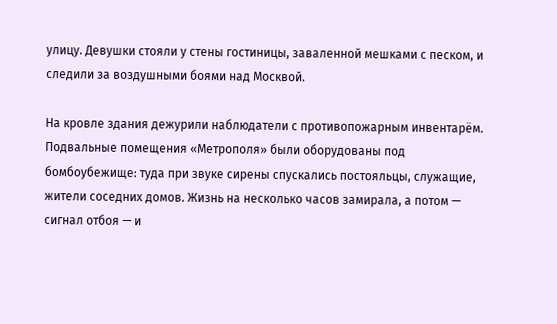улицу. Девушки стояли у стены гостиницы, заваленной мешками с песком, и следили за воздушными боями над Москвой.

На кровле здания дежурили наблюдатели с противопожарным инвентарём. Подвальные помещения «Метрополя» были оборудованы под бомбоубежище: туда при звуке сирены спускались постояльцы, служащие, жители соседних домов. Жизнь на несколько часов замирала, а потом — сигнал отбоя — и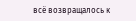всё возвращалось к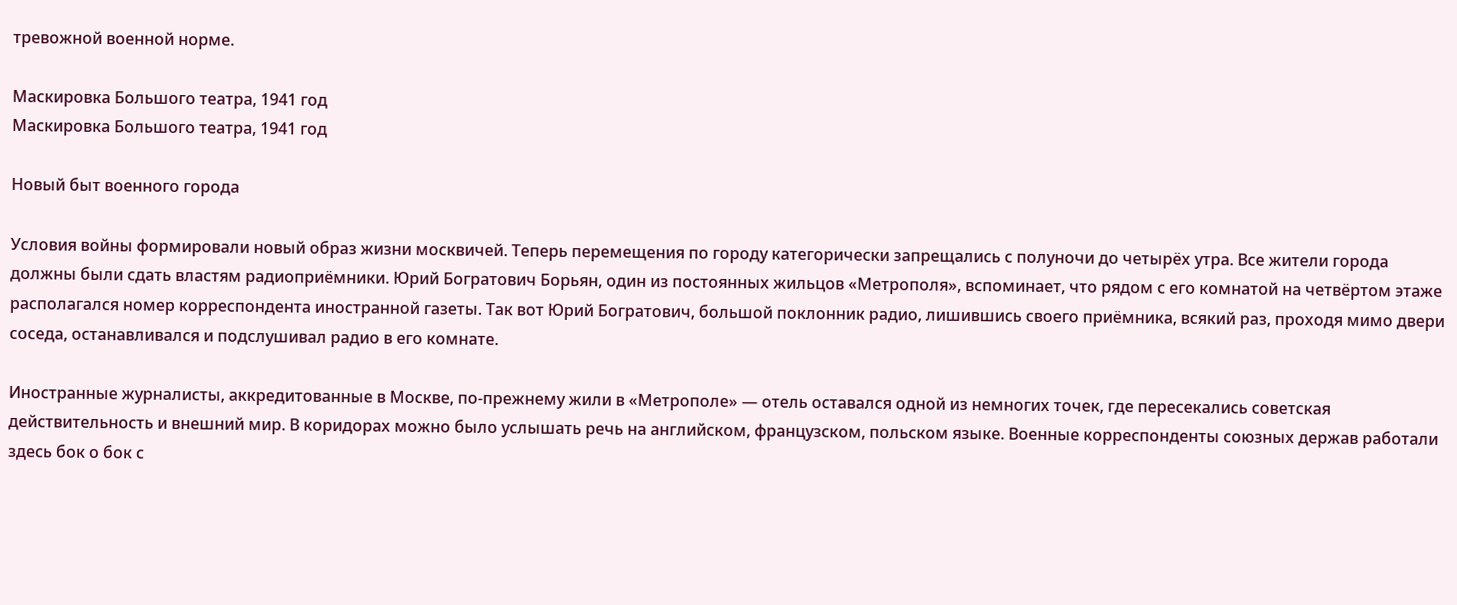тревожной военной норме.

Маскировка Большого театра, 1941 год
Маскировка Большого театра, 1941 год

Новый быт военного города

Условия войны формировали новый образ жизни москвичей. Теперь перемещения по городу категорически запрещались с полуночи до четырёх утра. Все жители города должны были сдать властям радиоприёмники. Юрий Богратович Борьян, один из постоянных жильцов «Метрополя», вспоминает, что рядом с его комнатой на четвёртом этаже располагался номер корреспондента иностранной газеты. Так вот Юрий Богратович, большой поклонник радио, лишившись своего приёмника, всякий раз, проходя мимо двери соседа, останавливался и подслушивал радио в его комнате.

Иностранные журналисты, аккредитованные в Москве, по-прежнему жили в «Метрополе» — отель оставался одной из немногих точек, где пересекались советская действительность и внешний мир. В коридорах можно было услышать речь на английском, французском, польском языке. Военные корреспонденты союзных держав работали здесь бок о бок с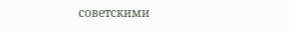советскими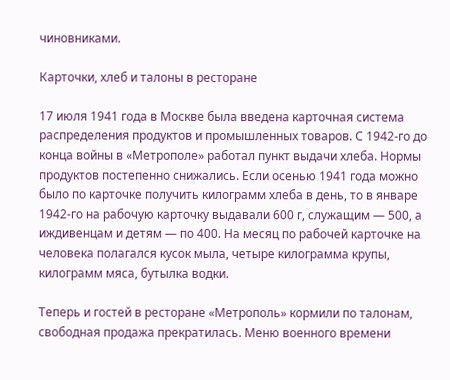чиновниками.

Карточки, хлеб и талоны в ресторане

17 июля 1941 года в Москве была введена карточная система распределения продуктов и промышленных товаров. С 1942-го до конца войны в «Метрополе» работал пункт выдачи хлеба. Нормы продуктов постепенно снижались. Если осенью 1941 года можно было по карточке получить килограмм хлеба в день, то в январе 1942-го на рабочую карточку выдавали 600 г, служащим — 500, а иждивенцам и детям — по 400. На месяц по рабочей карточке на человека полагался кусок мыла, четыре килограмма крупы, килограмм мяса, бутылка водки.

Теперь и гостей в ресторане «Метрополь» кормили по талонам, свободная продажа прекратилась. Меню военного времени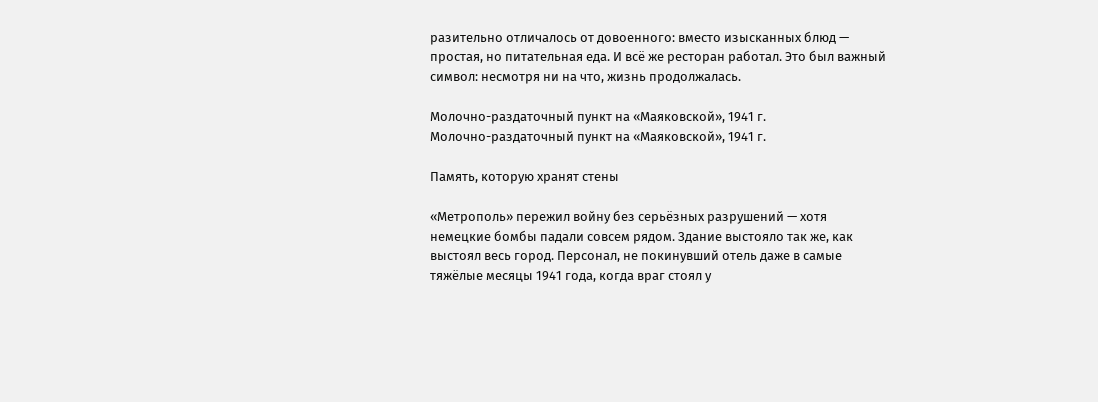разительно отличалось от довоенного: вместо изысканных блюд — простая, но питательная еда. И всё же ресторан работал. Это был важный символ: несмотря ни на что, жизнь продолжалась.

Молочно-раздаточный пункт на «Маяковской», 1941 г.
Молочно-раздаточный пункт на «Маяковской», 1941 г.

Память, которую хранят стены

«Метрополь» пережил войну без серьёзных разрушений — хотя немецкие бомбы падали совсем рядом. Здание выстояло так же, как выстоял весь город. Персонал, не покинувший отель даже в самые тяжёлые месяцы 1941 года, когда враг стоял у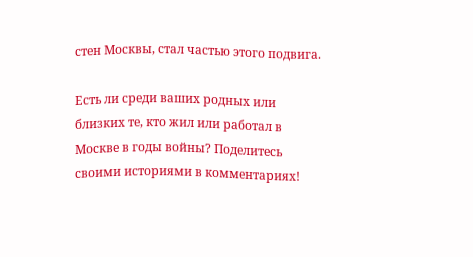стен Москвы, стал частью этого подвига.

Есть ли среди ваших родных или близких те, кто жил или работал в Москве в годы войны? Поделитесь своими историями в комментариях!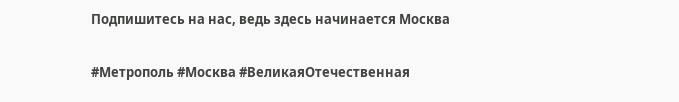Подпишитесь на нас, ведь здесь начинается Москва

#Метрополь #Москва #ВеликаяОтечественная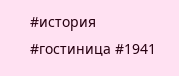#история #гостиница #1941